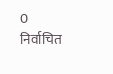0 निर्वाचित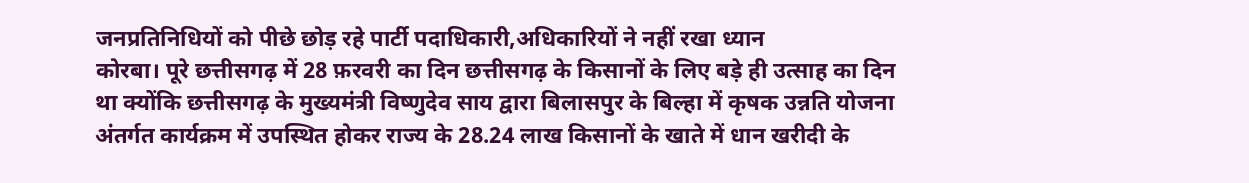जनप्रतिनिधियों को पीछे छोड़ रहे पार्टी पदाधिकारी,अधिकारियों ने नहीं रखा ध्यान
कोरबा। पूरे छत्तीसगढ़ में 28 फ़रवरी का दिन छत्तीसगढ़ के किसानों के लिए बड़े ही उत्साह का दिन था क्योंकि छत्तीसगढ़ के मुख्यमंत्री विष्णुदेव साय द्वारा बिलासपुर के बिल्हा में कृषक उन्नति योजना अंतर्गत कार्यक्रम में उपस्थित होकर राज्य के 28.24 लाख किसानों के खाते में धान खरीदी के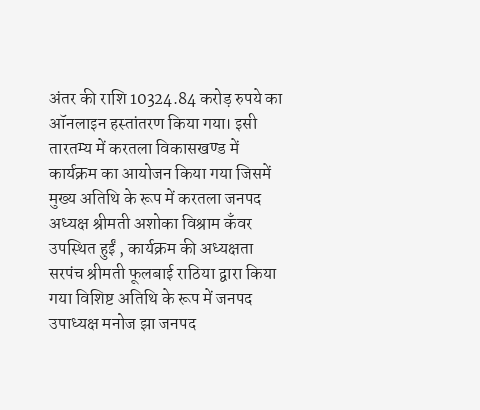अंतर की राशि 10324.84 करोड़ रुपये का ऑनलाइन हस्तांतरण किया गया। इसी तारतम्य में करतला विकासखण्ड में कार्यक्रम का आयोजन किया गया जिसमें मुख्य अतिथि के रूप में करतला जनपद अध्यक्ष श्रीमती अशोका विश्राम कँवर उपस्थित हुईं , कार्यक्रम की अध्यक्षता सरपंच श्रीमती फूलबाई राठिया द्वारा किया गया विशिष्ट अतिथि के रूप में जनपद उपाध्यक्ष मनोज झा जनपद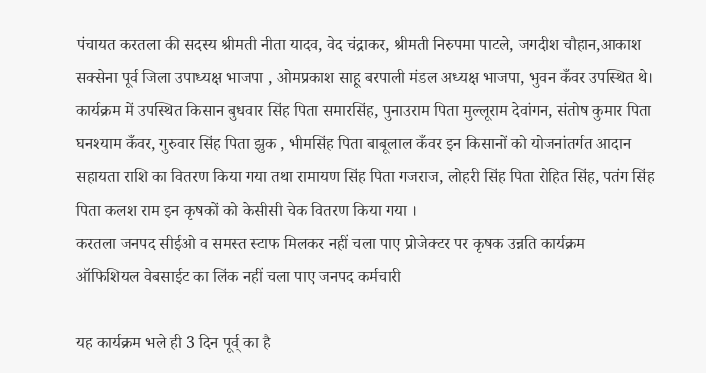पंचायत करतला की सदस्य श्रीमती नीता यादव, वेद चंद्राकर, श्रीमती निरुपमा पाटले, जगदीश चौहान,आकाश सक्सेना पूर्व जिला उपाध्यक्ष भाजपा , ओमप्रकाश साहू बरपाली मंडल अध्यक्ष भाजपा, भुवन कँवर उपस्थित थे। कार्यक्रम में उपस्थित किसान बुधवार सिंह पिता समारसिंह, पुनाउराम पिता मुल्लूराम देवांगन, संतोष कुमार पिता घनश्याम कँवर, गुरुवार सिंह पिता झुक , भीमसिंह पिता बाबूलाल कँवर इन किसानों को योजनांतर्गत आदान सहायता राशि का वितरण किया गया तथा रामायण सिंह पिता गजराज, लोहरी सिंह पिता रोहित सिंह, पतंग सिंह पिता कलश राम इन कृषकों को केसीसी चेक वितरण किया गया ।
करतला जनपद सीईओ व समस्त स्टाफ मिलकर नहीं चला पाए प्रोजेक्टर पर कृषक उन्नति कार्यक्रम
ऑफिशियल वेबसाईट का लिंक नहीं चला पाए जनपद कर्मचारी

यह कार्यक्रम भले ही 3 दिन पूर्व् का है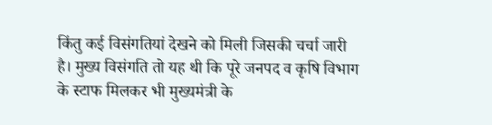किंतु कई विसंगतियां देखने को मिली जिसकी चर्चा जारी है। मुख्य विसंगति तो यह थी कि पूरे जनपद व कृषि विभाग के स्टाफ मिलकर भी मुख्यमंत्री के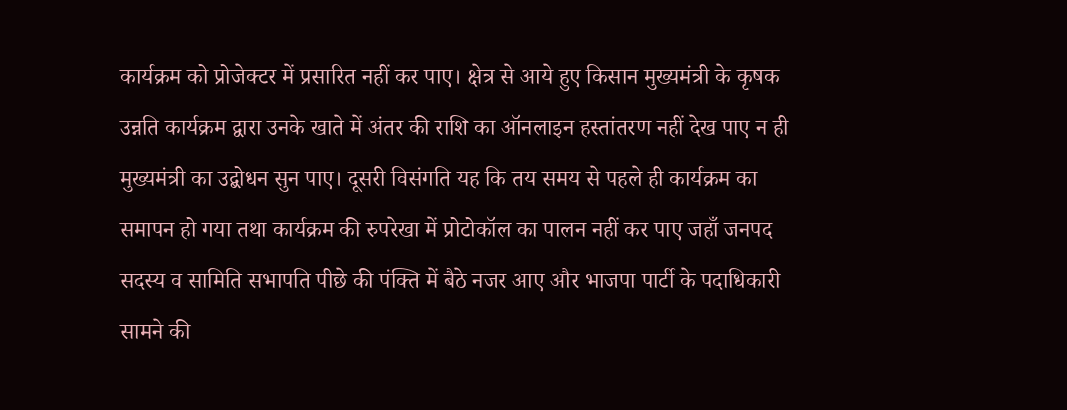कार्यक्रम को प्रोजेक्टर में प्रसारित नहीं कर पाए। क्षेत्र से आये हुए किसान मुख्यमंत्री के कृषक उन्नति कार्यक्रम द्वारा उनके खाते में अंतर की राशि का ऑनलाइन हस्तांतरण नहीं देख पाए न ही मुख्यमंत्री का उद्बोधन सुन पाए। दूसरी विसंगति यह कि तय समय से पहले ही कार्यक्रम का समापन हो गया तथा कार्यक्रम की रुपरेखा में प्रोटोकॉल का पालन नहीं कर पाए जहाँ जनपद सदस्य व सामिति सभापति पीछे की पंक्ति में बैठे नजर आए और भाजपा पार्टी के पदाधिकारी सामने की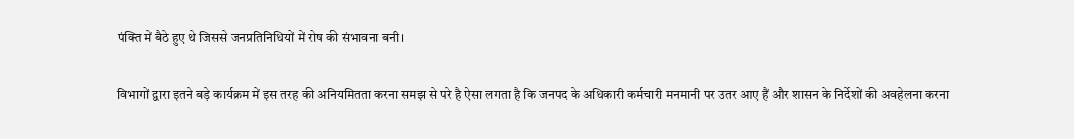पंक्ति में बैठे हुए थे जिससे जनप्रतिनिधियों में रोष की संभावना बनी।

विभागों द्वारा इतने बड़े कार्यक्रम में इस तरह की अनियमितता करना समझ से परे है ऐसा लगता है कि जनपद के अधिकारी कर्मचारी मनमानी पर उतर आए हैं और शासन के निर्देशों की अवहेलना करना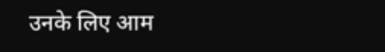उनके लिए आम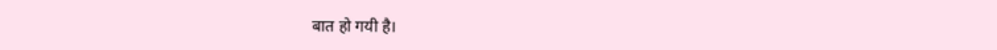बात हो गयी है।